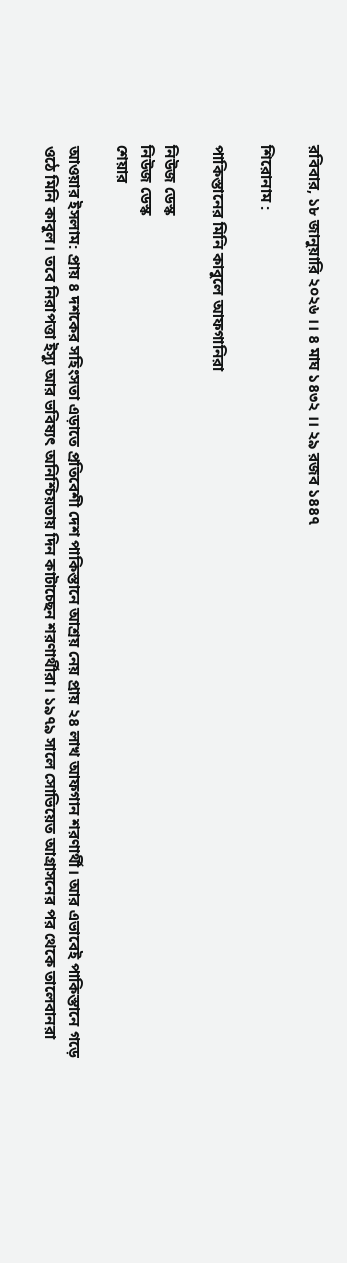রবিবার, ১৮ জানুয়ারি ২০২৬ ।। ৪ মাঘ ১৪৩২ ।। ২৯ রজব ১৪৪৭

শিরোনাম :

পাকিস্তানের মিনি কাবুলে আফগানিরা

নিউজ ডেস্ক
নিউজ ডেস্ক
শেয়ার

আওয়ার ইসলাম: প্রায় ৪ দশকের সহিংসতা এড়াতে প্রতিবেশী দেশ পাকিস্তানে আশ্রয় নেয় প্রায় ২৪ লাখ আফগান শরণার্থী। আর এভাবেই পাকিস্তানে গড়ে ওঠে মিনি কাবুল। তবে নিরাপত্তা ইস্যু আর ভবিষ্যৎ অনিশ্চিয়তায় দিন কাটাচ্ছেন শরণার্থীরা। ১৯৭৯ সালে সোভিয়েত আগ্রাসনের পর থেকে তালেবানরা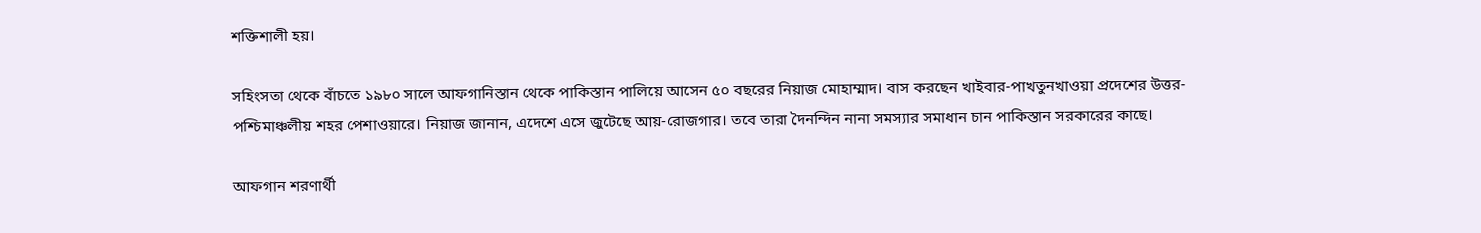শক্তিশালী হয়।

সহিংসতা থেকে বাঁচতে ১৯৮০ সালে আফগানিস্তান থেকে পাকিস্তান পালিয়ে আসেন ৫০ বছরের নিয়াজ মোহাম্মাদ। বাস করছেন খাইবার-পাখতুনখাওয়া প্রদেশের উত্তর-পশ্চিমাঞ্চলীয় শহর পেশাওয়ারে। নিয়াজ জানান, এদেশে এসে জুটেছে আয়-রোজগার। তবে তারা দৈনন্দিন নানা সমস্যার সমাধান চান পাকিস্তান সরকারের কাছে।

আফগান শরণার্থী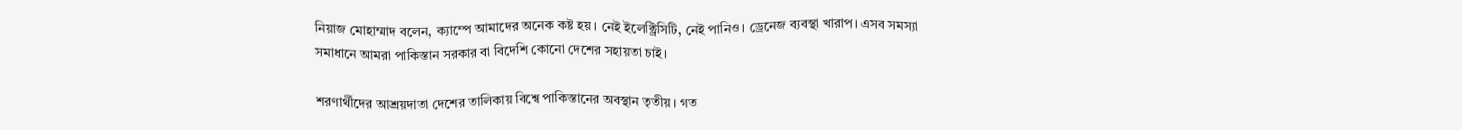নিয়াজ মোহাম্মাদ বলেন, ক্যাম্পে আমাদের অনেক কষ্ট হয়। নেই ইলেক্ট্রিসিটি, নেই পানিও। ড্রেনেজ ব্যবস্থা খারাপ। এসব সমস্যা সমাধানে আমরা পাকিস্তান সরকার বা বিদেশি কোনো দেশের সহায়তা চাই।

শরণার্থীদের আশ্রয়দাতা দেশের তালিকায় বিশ্বে পাকিস্তানের অবস্থান তৃতীয়। গত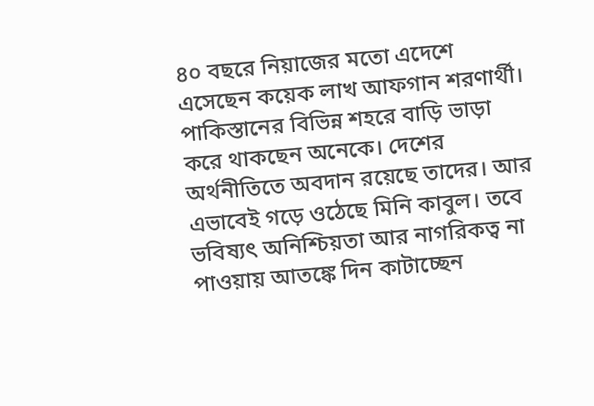৪০ বছরে নিয়াজের মতো এদেশে এসেছেন কয়েক লাখ আফগান শরণার্থী। পাকিস্তানের বিভিন্ন শহরে বাড়ি ভাড়া করে থাকছেন অনেকে। দেশের অর্থনীতিতে অবদান রয়েছে তাদের। আর এভাবেই গড়ে ওঠেছে মিনি কাবুল। তবে ভবিষ্যৎ অনিশ্চিয়তা আর নাগরিকত্ব না পাওয়ায় আতঙ্কে দিন কাটাচ্ছেন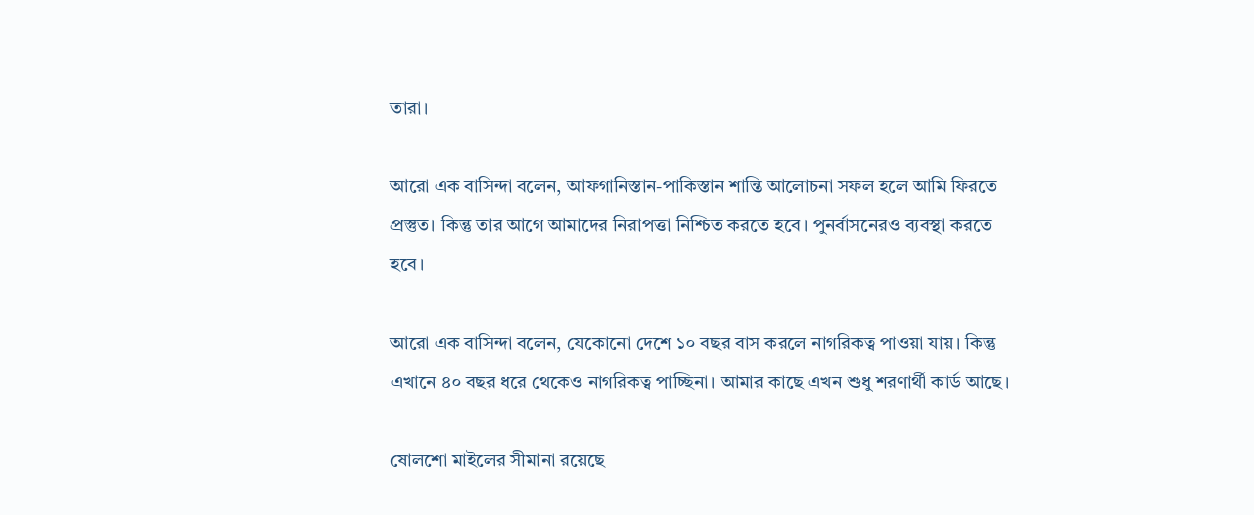তারা।

আরো এক বাসিন্দা বলেন, আফগানিস্তান-পাকিস্তান শান্তি আলোচনা সফল হলে আমি ফিরতে প্রস্তুত। কিন্তু তার আগে আমাদের নিরাপত্তা নিশ্চিত করতে হবে। পুনর্বাসনেরও ব্যবস্থা করতে হবে।

আরো এক বাসিন্দা বলেন, যেকোনো দেশে ১০ বছর বাস করলে নাগরিকত্ব পাওয়া যায়। কিন্তু এখানে ৪০ বছর ধরে থেকেও নাগরিকত্ব পাচ্ছিনা। আমার কাছে এখন শুধু শরণার্থী কার্ড আছে।

ষোলশো মাইলের সীমানা রয়েছে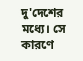দু'দেশের মধ্যে। সে কারণে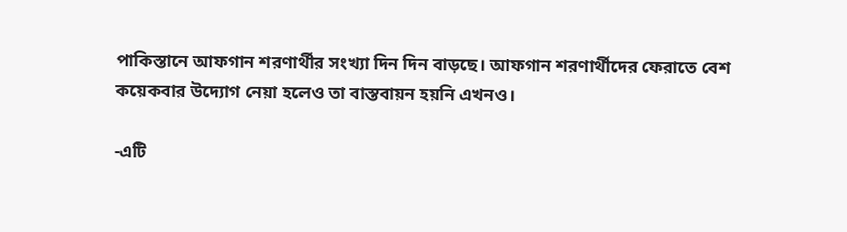পাকিস্তানে আফগান শরণার্থীর সংখ্যা দিন দিন বাড়ছে। আফগান শরণার্থীদের ফেরাতে বেশ কয়েকবার উদ্যোগ নেয়া হলেও তা বাস্তবায়ন হয়নি এখনও।

-এটি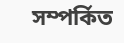সম্পর্কিত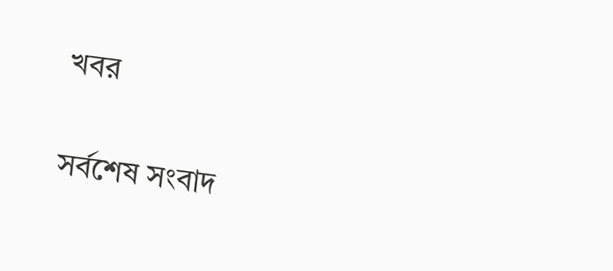খবর

সর্বশেষ সংবাদ